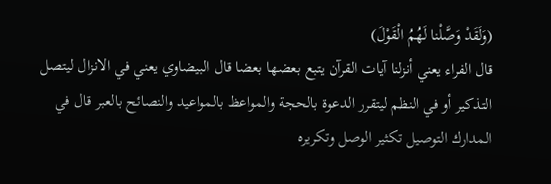(وَلَقَدْ وَصَّلْنا لَهُمُ الْقَوْلَ)
قال الفراء يعني أنزلنا آيات القرآن يتبع بعضها بعضا قال البيضاوي يعني في الانزال ليتصل التذكير أو في النظم ليتقرر الدعوة بالحجة والمواعظ بالمواعيد والنصائح بالعبر قال في المدارك التوصيل تكثير الوصل وتكريره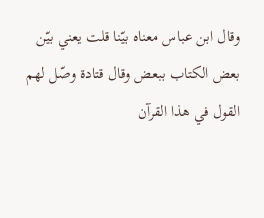وقال ابن عباس معناه بيّنا قلت يعني بيّن بعض الكتاب ببعض وقال قتادة وصّل لهم القول في هذا القرآن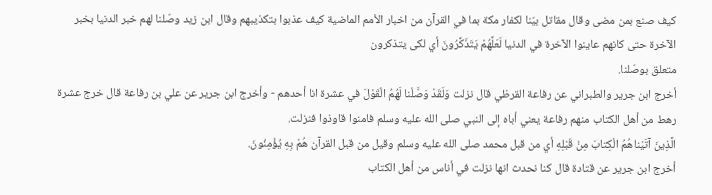كيف صنع بمن مضى وقال مقاتل بيّنا لكفار مكة بما في القرآن من اخبار الأمم الماضية كيف عذبوا بتكذيبهم وقال ابن زيد وصّلنا لهم خبر الدنيا بخبر الآخرة حتى كانهم عاينوا الآخرة في الدنيا لَعَلَّهُمْ يَتَذَكَّرُونَ أي لكى يتذكرون
متعلق بوصّلنا.
أخرج ابن جرير والطبراني عن رفاعة القرظي قال نزلت وَلَقَدْ وَصَّلْنا لَهُمُ الْقَوْلَ في عشرة انا أحدهم - وأخرج ابن جرير عن علي بن رفاعة قال خرج عشرة رهط من أهل الكتاب منهم رفاعة يعني أباه إلى النبي صلى الله عليه وسلم فامنوا قاوذوا فنزلت.
الَّذِينَ آتَيْناهُمُ الْكِتابَ مِنْ قَبْلِهِ أي من قبل محمد صلى الله عليه وسلم وقيل من قبل القرآن هُمْ بِهِ يُؤْمِنُونَ.
أخرج ابن جرير عن قتادة قال كنا نحدث انها نزلت في أناس من أهل الكتاب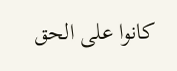كانوا على الحق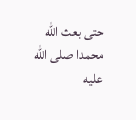حتى بعث الله محمدا صلى الله عليه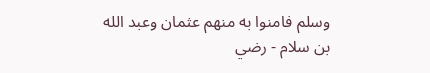وسلم فامنوا به منهم عثمان وعبد الله بن سلام - رضي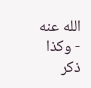الله عنه - وكذا ذكر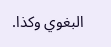البغوي وكذا.